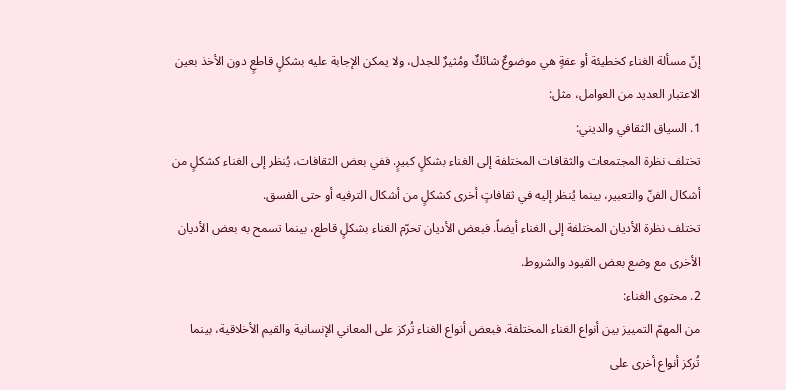إنّ مسألة الغناء كخطيئة أو عفةٍ هي موضوعٌ شائكٌ ومُثيرٌ للجدل، ولا يمكن الإجابة عليه بشكلٍ قاطعٍ دون الأخذ بعين الاعتبار العديد من العوامل، مثل:
1. السياق الثقافي والديني:
تختلف نظرة المجتمعات والثقافات المختلفة إلى الغناء بشكلٍ كبيرٍ. ففي بعض الثقافات، يُنظر إلى الغناء كشكلٍ من أشكال الفنّ والتعبير، بينما يُنظر إليه في ثقافاتٍ أخرى كشكلٍ من أشكال الترفيه أو حتى الفسق.
تختلف نظرة الأديان المختلفة إلى الغناء أيضاً. فبعض الأديان تحرّم الغناء بشكلٍ قاطع، بينما تسمح به بعض الأديان الأخرى مع وضع بعض القيود والشروط.
2. محتوى الغناء:
من المهمّ التمييز بين أنواع الغناء المختلفة. فبعض أنواع الغناء تُركز على المعاني الإنسانية والقيم الأخلاقية، بينما تُركز أنواع أخرى على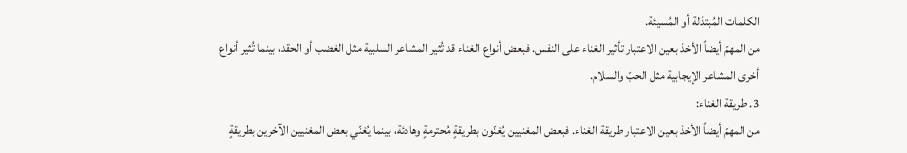الكلمات المُبتذلة أو المُسيئة.
من المهمّ أيضاً الأخذ بعين الاعتبار تأثير الغناء على النفس. فبعض أنواع الغناء قد تُثير المشاعر السلبية مثل الغضب أو الحقد، بينما تُثير أنواع أخرى المشاعر الإيجابية مثل الحبّ والسلام.
3. طريقة الغناء:
من المهمّ أيضاً الأخذ بعين الاعتبار طريقة الغناء. فبعض المغنيين يُغنّون بطريقةٍ مُحترمةٍ وهادئة، بينما يُغنّي بعض المغنيين الآخرين بطريقةٍ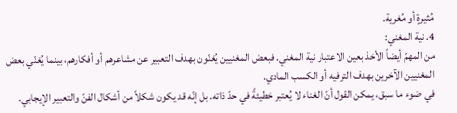مُثيرةٍ أو مُغرية.
4. نية المغني:
من المهمّ أيضاً الأخذ بعين الاعتبار نية المغني. فبعض المغنيين يُغنّون بهدف التعبير عن مشاعرهم أو أفكارهم، بينما يُغنّي بعض المغنيين الآخرين بهدف الترفيه أو الكسب المادي.
في ضوء ما سبق، يمكن القول أنّ الغناء لا يُعتبر خطيئةً في حدّ ذاته. بل إنّه قد يكون شكلاً من أشكال الفنّ والتعبير الإيجابي.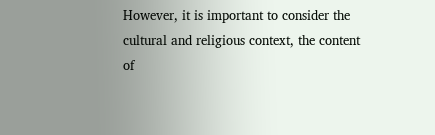However, it is important to consider the cultural and religious context, the content of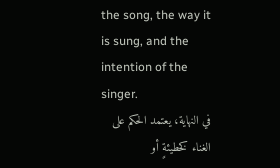the song, the way it is sung, and the intention of the singer.
في النهاية، يعتمد الحكم على الغناء كخطيئةٍ أو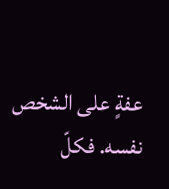عفةٍ على الشخص نفسه. فكلّ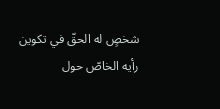شخصٍ له الحقّ في تكوين رأيه الخاصّ حول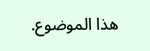هذا الموضوع.